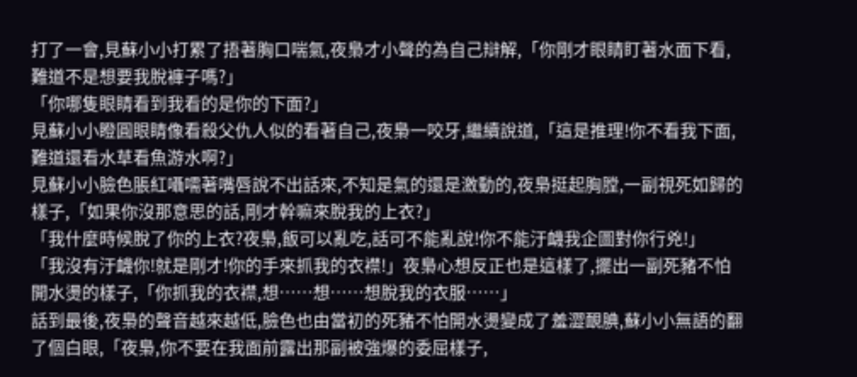打了一會,見蘇小小打累了捂著胸口喘氣,夜梟才小聲的為自己辯解,「你剛才眼睛盯著水面下看,難道不是想要我脫褲子嗎?」
「你哪隻眼睛看到我看的是你的下面?」
見蘇小小瞪圓眼睛像看殺父仇人似的看著自己,夜梟一咬牙,繼續說道,「這是推理!你不看我下面,難道還看水草看魚游水啊?」
見蘇小小臉色脹紅囁嚅著嘴唇說不出話來,不知是氣的還是激動的,夜梟挺起胸膛,一副視死如歸的樣子,「如果你沒那意思的話,剛才幹嘛來脫我的上衣?」
「我什麼時候脫了你的上衣?夜梟,飯可以亂吃,話可不能亂說!你不能汙衊我企圖對你行兇!」
「我沒有汙衊你!就是剛才!你的手來抓我的衣襟!」夜梟心想反正也是這樣了,擺出一副死豬不怕開水燙的樣子,「你抓我的衣襟,想……想……想脫我的衣服……」
話到最後,夜梟的聲音越來越低,臉色也由當初的死豬不怕開水燙變成了羞澀靦腆,蘇小小無語的翻了個白眼,「夜梟,你不要在我面前露出那副被強爆的委屈樣子,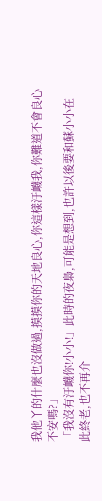我他丫的什麼也沒做過,摸摸你的天地良心,你這樣汙衊我,你難道不會良心不安嗎?」
「我沒有汙衊你!小小!」此時的夜梟,可能是想到,也許以後要和蘇小小在此終老,也不再介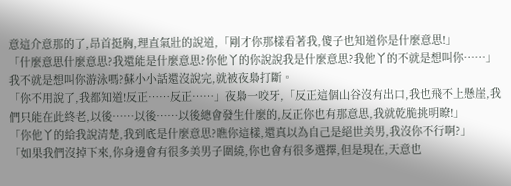意這介意那的了,昂首挺胸,理直氣壯的說道,「剛才你那樣看著我,傻子也知道你是什麼意思!」
「什麼意思什麼意思?我還能是什麼意思?你他丫的你說說我是什麼意思?我他丫的不就是想叫你……」
我不就是想叫你游泳嗎?蘇小小話還沒說完,就被夜梟打斷。
「你不用說了,我都知道!反正……反正……」夜梟一咬牙,「反正這個山谷沒有出口,我也飛不上懸崖,我們只能在此終老,以後……以後……以後總會發生什麼的,反正你也有那意思,我就乾脆挑明瞭!」
「你他丫的給我說清楚,我到底是什麼意思?瞧你這樣,還真以為自己是絕世美男,我沒你不行啊?」
「如果我們沒掉下來,你身邊會有很多美男子圍繞,你也會有很多選擇,但是現在,天意也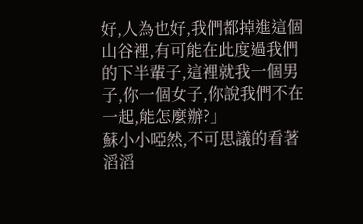好,人為也好,我們都掉進這個山谷裡,有可能在此度過我們的下半輩子,這裡就我一個男子,你一個女子,你說我們不在一起,能怎麼辦?」
蘇小小啞然,不可思議的看著滔滔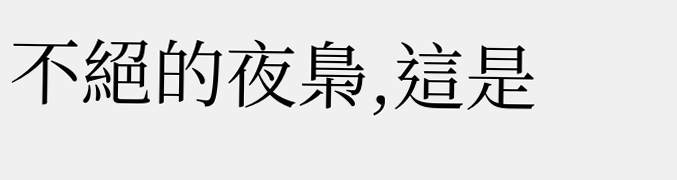不絕的夜梟,這是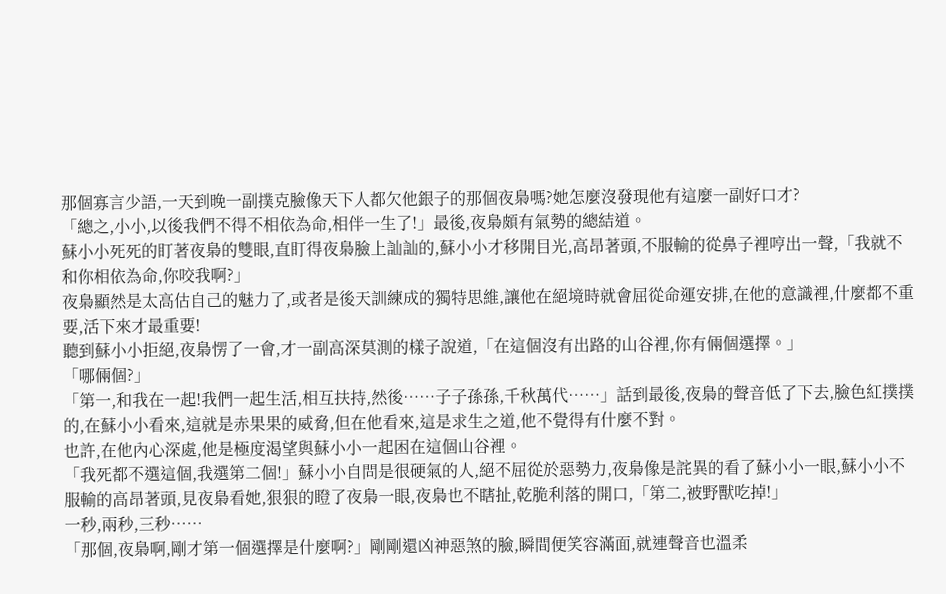那個寡言少語,一天到晚一副撲克臉像天下人都欠他銀子的那個夜梟嗎?她怎麼沒發現他有這麼一副好口才?
「總之,小小,以後我們不得不相依為命,相伴一生了!」最後,夜梟頗有氣勢的總結道。
蘇小小死死的盯著夜梟的雙眼,直盯得夜梟臉上訕訕的,蘇小小才移開目光,高昂著頭,不服輸的從鼻子裡哼出一聲,「我就不和你相依為命,你咬我啊?」
夜梟顯然是太高估自己的魅力了,或者是後天訓練成的獨特思維,讓他在絕境時就會屈從命運安排,在他的意識裡,什麼都不重要,活下來才最重要!
聽到蘇小小拒絕,夜梟愣了一會,才一副高深莫測的樣子說道,「在這個沒有出路的山谷裡,你有倆個選擇。」
「哪倆個?」
「第一,和我在一起!我們一起生活,相互扶持,然後……子子孫孫,千秋萬代……」話到最後,夜梟的聲音低了下去,臉色紅撲撲的,在蘇小小看來,這就是赤果果的威脅,但在他看來,這是求生之道,他不覺得有什麼不對。
也許,在他內心深處,他是極度渴望與蘇小小一起困在這個山谷裡。
「我死都不選這個,我選第二個!」蘇小小自問是很硬氣的人,絕不屈從於惡勢力,夜梟像是詫異的看了蘇小小一眼,蘇小小不服輸的高昂著頭,見夜梟看她,狠狠的瞪了夜梟一眼,夜梟也不瞎扯,乾脆利落的開口,「第二,被野獸吃掉!」
一秒,兩秒,三秒……
「那個,夜梟啊,剛才第一個選擇是什麼啊?」剛剛還凶神惡煞的臉,瞬間便笑容滿面,就連聲音也溫柔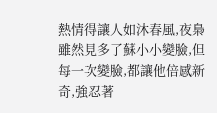熱情得讓人如沐春風,夜梟雖然見多了蘇小小變臉,但每一次變臉,都讓他倍感新奇,強忍著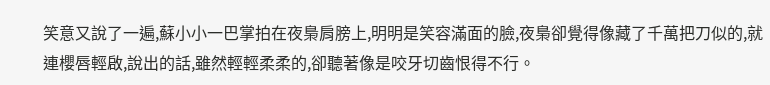笑意又說了一遍,蘇小小一巴掌拍在夜梟肩膀上,明明是笑容滿面的臉,夜梟卻覺得像藏了千萬把刀似的,就連櫻唇輕啟,說出的話,雖然輕輕柔柔的,卻聽著像是咬牙切齒恨得不行。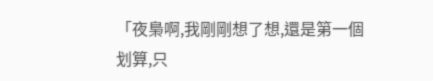「夜梟啊,我剛剛想了想,還是第一個划算,只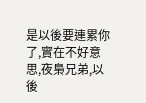是以後要連累你了,實在不好意思,夜梟兄弟,以後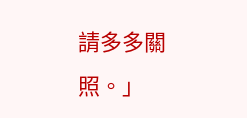請多多關照。」